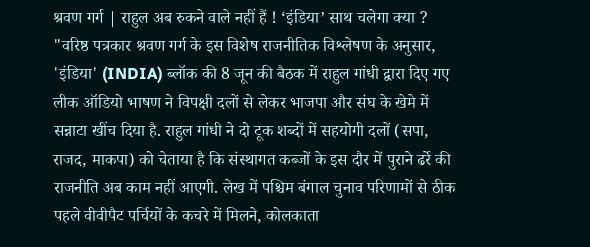श्रवण गर्ग | राहुल अब रुकने वाले नहीं हैं ! ‘इंडिया’ साथ चलेगा क्या ?
"वरिष्ठ पत्रकार श्रवण गर्ग के इस विशेष राजनीतिक विश्लेषण के अनुसार, 'इंडिया' (INDIA) ब्लॉक की 8 जून की बैठक में राहुल गांधी द्वारा दिए गए लीक ऑडियो भाषण ने विपक्षी दलों से लेकर भाजपा और संघ के खेमे में सन्नाटा खींच दिया है. राहुल गांधी ने दो टूक शब्दों में सहयोगी दलों (सपा, राजद, माकपा) को चेताया है कि संस्थागत कब्जों के इस दौर में पुराने ढर्रे की राजनीति अब काम नहीं आएगी. लेख में पश्चिम बंगाल चुनाव परिणामों से ठीक पहले वीवीपैट पर्चियों के कचरे में मिलने, कोलकाता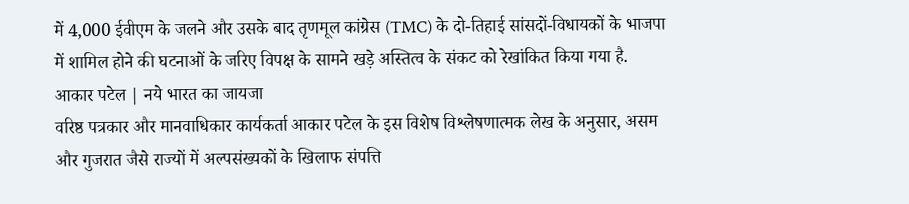में 4,000 ईवीएम के जलने और उसके बाद तृणमूल कांग्रेस (TMC) के दो-तिहाई सांसदों-विधायकों के भाजपा में शामिल होने की घटनाओं के जरिए विपक्ष के सामने खड़े अस्तित्व के संकट को रेखांकित किया गया है.
आकार पटेल | नये भारत का जायजा
वरिष्ठ पत्रकार और मानवाधिकार कार्यकर्ता आकार पटेल के इस विशेष विश्लेषणात्मक लेख के अनुसार, असम और गुजरात जैसे राज्यों में अल्पसंख्यकों के खिलाफ संपत्ति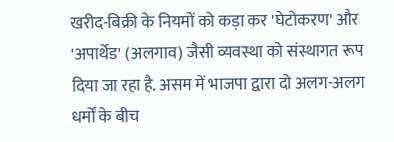खरीद-बिक्री के नियमों को कड़ा कर 'घेटोकरण' और 'अपार्थेड' (अलगाव) जैसी व्यवस्था को संस्थागत रूप दिया जा रहा है. असम में भाजपा द्वारा दो अलग-अलग धर्मों के बीच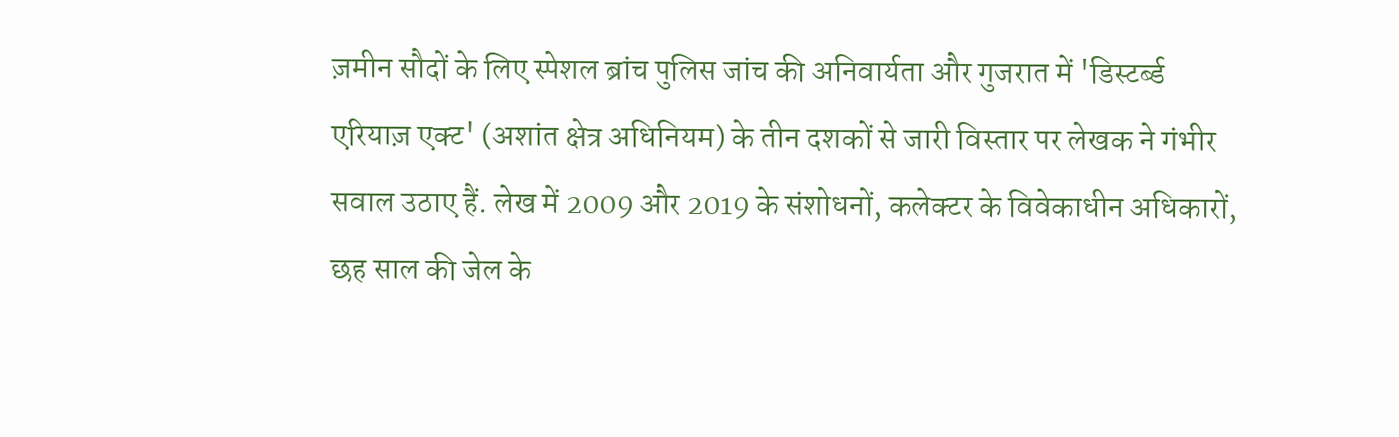ज़मीन सौदों के लिए स्पेशल ब्रांच पुलिस जांच की अनिवार्यता और गुजरात में 'डिस्टर्ब्ड एरियाज़ एक्ट' (अशांत क्षेत्र अधिनियम) के तीन दशकों से जारी विस्तार पर लेखक ने गंभीर सवाल उठाए हैं. लेख में 2009 और 2019 के संशोधनों, कलेक्टर के विवेकाधीन अधिकारों, छह साल की जेल के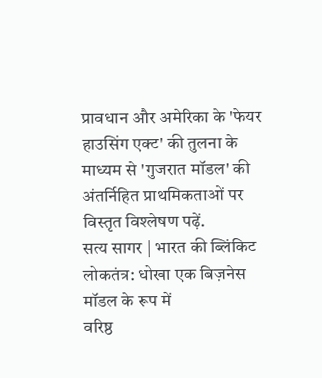प्रावधान और अमेरिका के 'फेयर हाउसिंग एक्ट' की तुलना के माध्यम से 'गुजरात मॉडल' की अंतर्निहित प्राथमिकताओं पर विस्तृत विश्लेषण पढ़ें.
सत्य सागर | भारत की ब्लिंकिट लोकतंत्र: धोखा एक बिज़नेस मॉडल के रूप में
वरिष्ठ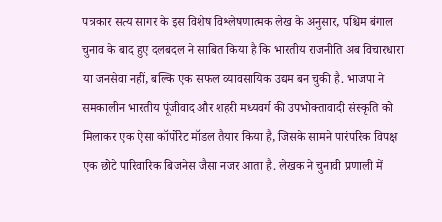पत्रकार सत्य सागर के इस विशेष विश्लेषणात्मक लेख के अनुसार, पश्चिम बंगाल चुनाव के बाद हुए दलबदल ने साबित किया है कि भारतीय राजनीति अब विचारधारा या जनसेवा नहीं, बल्कि एक सफल व्यावसायिक उद्यम बन चुकी है. भाजपा ने समकालीन भारतीय पूंजीवाद और शहरी मध्यवर्ग की उपभोक्तावादी संस्कृति को मिलाकर एक ऐसा कॉर्पोरेट मॉडल तैयार किया है, जिसके सामने पारंपरिक विपक्ष एक छोटे पारिवारिक बिजनेस जैसा नजर आता है. लेखक ने चुनावी प्रणाली में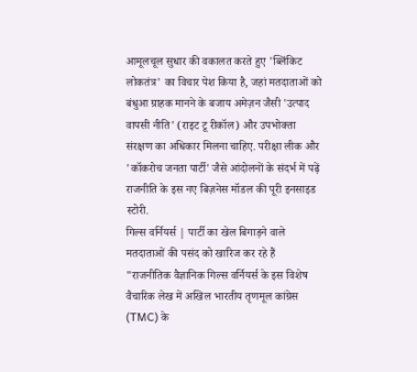आमूलचूल सुधार की वकालत करते हुए 'ब्लिंकिट लोकतंत्र' का विचार पेश किया है, जहां मतदाताओं को बंधुआ ग्राहक मानने के बजाय अमेज़न जैसी 'उत्पाद वापसी नीति' (राइट टू रीकॉल) और उपभोक्ता संरक्षण का अधिकार मिलना चाहिए. परीक्षा लीक और 'कॉकरोच जनता पार्टी' जैसे आंदोलनों के संदर्भ में पढ़ें राजनीति के इस नए बिज़नेस मॉडल की पूरी इनसाइड स्टोरी.
गिल्स वर्नियर्स | पार्टी का खेल बिगाड़ने वाले मतदाताओं की पसंद को खारिज कर रहे हैं
"राजनीतिक वैज्ञानिक गिल्स वर्नियर्स के इस विशेष वैचारिक लेख में अखिल भारतीय तृणमूल कांग्रेस (TMC) के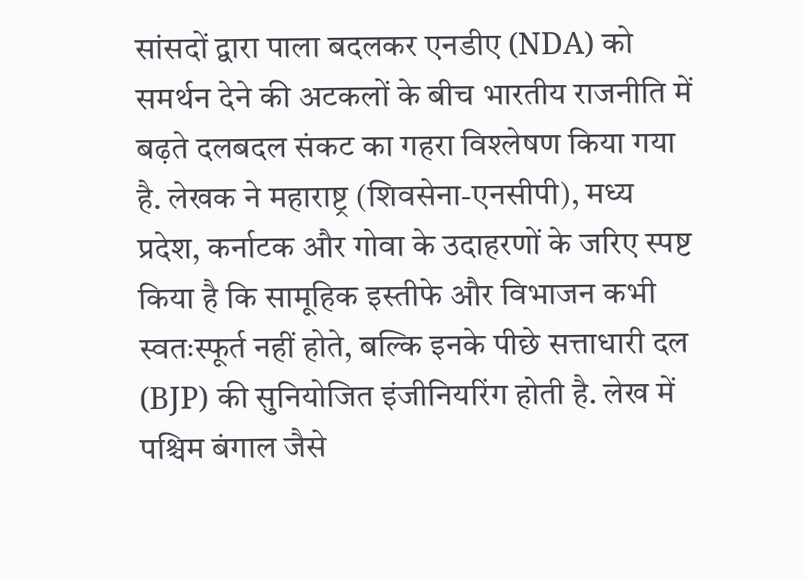सांसदों द्वारा पाला बदलकर एनडीए (NDA) को समर्थन देने की अटकलों के बीच भारतीय राजनीति में बढ़ते दलबदल संकट का गहरा विश्लेषण किया गया है. लेखक ने महाराष्ट्र (शिवसेना-एनसीपी), मध्य प्रदेश, कर्नाटक और गोवा के उदाहरणों के जरिए स्पष्ट किया है कि सामूहिक इस्तीफे और विभाजन कभी स्वतःस्फूर्त नहीं होते, बल्कि इनके पीछे सत्ताधारी दल (BJP) की सुनियोजित इंजीनियरिंग होती है. लेख में पश्चिम बंगाल जैसे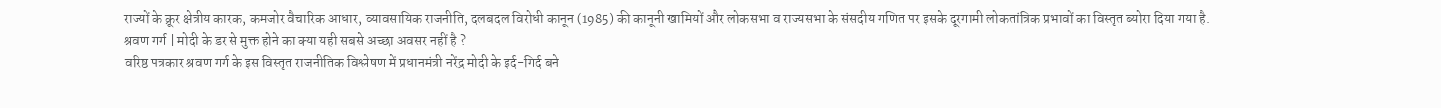राज्यों के क्रूर क्षेत्रीय कारक, कमजोर वैचारिक आधार, व्यावसायिक राजनीति, दलबदल विरोधी कानून (1985) की कानूनी खामियों और लोकसभा व राज्यसभा के संसदीय गणित पर इसके दूरगामी लोकतांत्रिक प्रभावों का विस्तृत ब्योरा दिया गया है.
श्रवण गर्ग | मोदी के डर से मुक्त होने का क्या यही सबसे अच्छा अवसर नहीं है ?
वरिष्ठ पत्रकार श्रवण गर्ग के इस विस्तृत राजनीतिक विश्लेषण में प्रधानमंत्री नरेंद्र मोदी के इर्द-गिर्द बने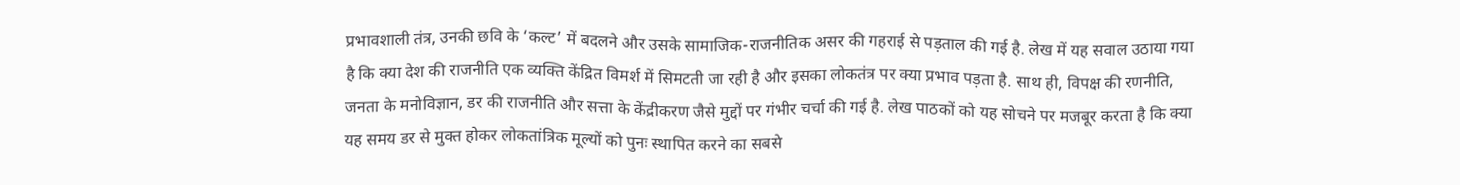प्रभावशाली तंत्र, उनकी छवि के ‘कल्ट’ में बदलने और उसके सामाजिक-राजनीतिक असर की गहराई से पड़ताल की गई है. लेख में यह सवाल उठाया गया है कि क्या देश की राजनीति एक व्यक्ति केंद्रित विमर्श में सिमटती जा रही है और इसका लोकतंत्र पर क्या प्रभाव पड़ता है. साथ ही, विपक्ष की रणनीति, जनता के मनोविज्ञान, डर की राजनीति और सत्ता के केंद्रीकरण जैसे मुद्दों पर गंभीर चर्चा की गई है. लेख पाठकों को यह सोचने पर मजबूर करता है कि क्या यह समय डर से मुक्त होकर लोकतांत्रिक मूल्यों को पुनः स्थापित करने का सबसे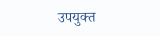उपयुक्त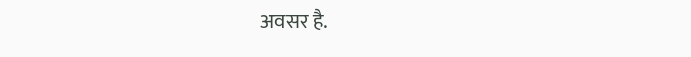अवसर है.